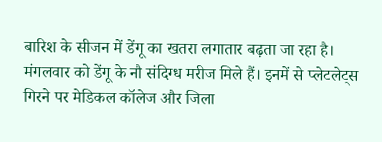बारिश के सीजन में डेंगू का खतरा लगातार बढ़ता जा रहा है। मंगलवार को डेंगू के नौ संदिग्ध मरीज मिले हैं। इनमें से प्लेटलेट्स गिरने पर मेडिकल कॉलेज और जिला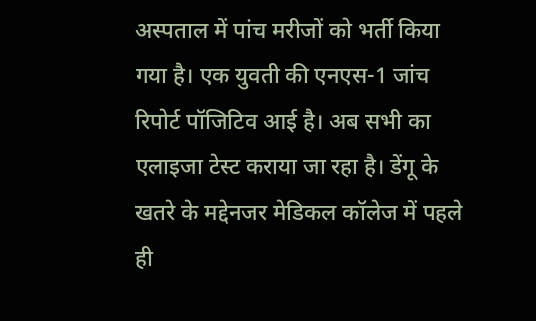अस्पताल में पांच मरीजों को भर्ती किया गया है। एक युवती की एनएस-1 जांच रिपोर्ट पॉजिटिव आई है। अब सभी का एलाइजा टेस्ट कराया जा रहा है। डेंगू के खतरे के मद्देनजर मेडिकल कॉलेज में पहले ही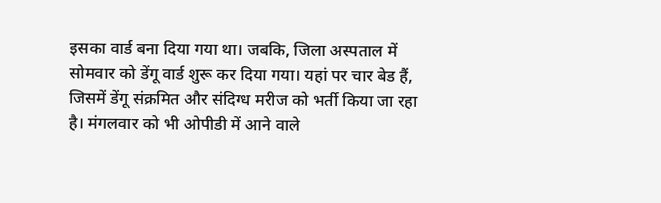इसका वार्ड बना दिया गया था। जबकि, जिला अस्पताल में सोमवार को डेंगू वार्ड शुरू कर दिया गया। यहां पर चार बेड हैं, जिसमें डेंगू संक्रमित और संदिग्ध मरीज को भर्ती किया जा रहा है। मंगलवार को भी ओपीडी में आने वाले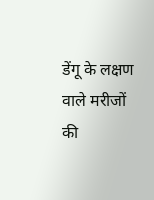डेंगू के लक्षण वाले मरीजों की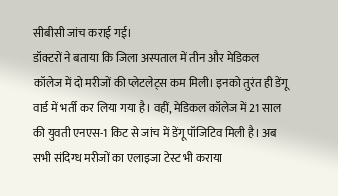सीबीसी जांच कराई गई।
डॉक्टरों ने बताया कि जिला अस्पताल में तीन और मेडिकल कॉलेज में दो मरीजों की प्लेटलेट्स कम मिली। इनको तुरंत ही डेंगू वार्ड में भर्ती कर लिया गया है। वहीं, मेडिकल कॉलेज में 21 साल की युवती एनएस-1 किट से जांच में डेंगू पॉजिटिव मिली है। अब सभी संदिग्ध मरीजों का एलाइजा टेस्ट भी कराया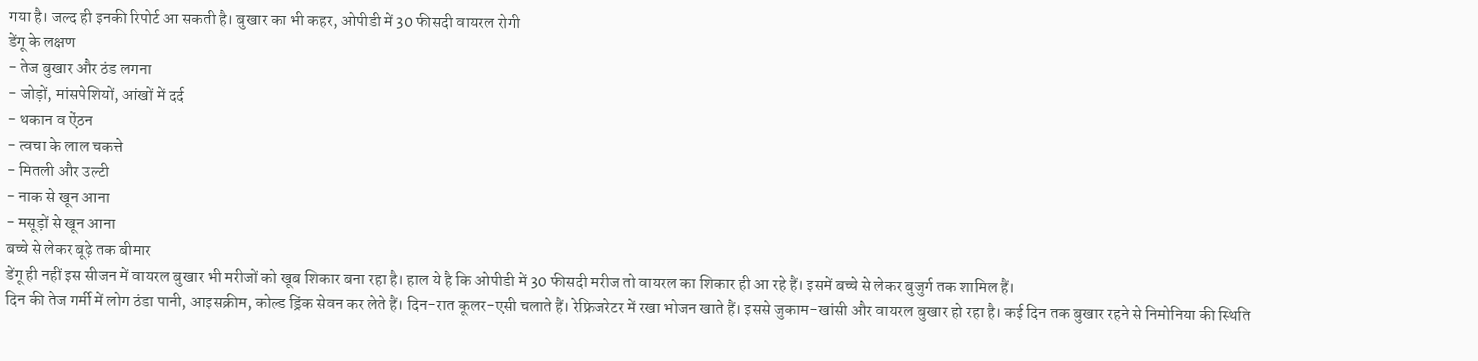गया है। जल्द ही इनकी रिपोर्ट आ सकती है। बुखार का भी कहर, ओपीडी में 30 फीसदी वायरल रोगी
डेंगू के लक्षण
- तेज बुखार और ठंड लगना
- जोड़ों, मांसपेशियों, आंखों में दर्द
- थकान व ऐंठन
- त्वचा के लाल चकत्ते
- मितली और उल्टी
- नाक से खून आना
- मसूड़ों से खून आना
बच्चे से लेकर बूढ़े तक बीमार
डेंगू ही नहीं इस सीजन में वायरल बुखार भी मरीजों को खूब शिकार बना रहा है। हाल ये है कि ओपीडी में 30 फीसदी मरीज तो वायरल का शिकार ही आ रहे हैं। इसमें बच्चे से लेकर बुजुर्ग तक शामिल हैं।
दिन की तेज गर्मी में लोग ठंडा पानी, आइसक्रीम, कोल्ड ड्रिंक सेवन कर लेते हैं। दिन-रात कूलर-एसी चलाते हैं। रेफ्रिजरेटर में रखा भोजन खाते हैं। इससे जुकाम-खांसी और वायरल बुखार हो रहा है। कई दिन तक बुखार रहने से निमोनिया की स्थिति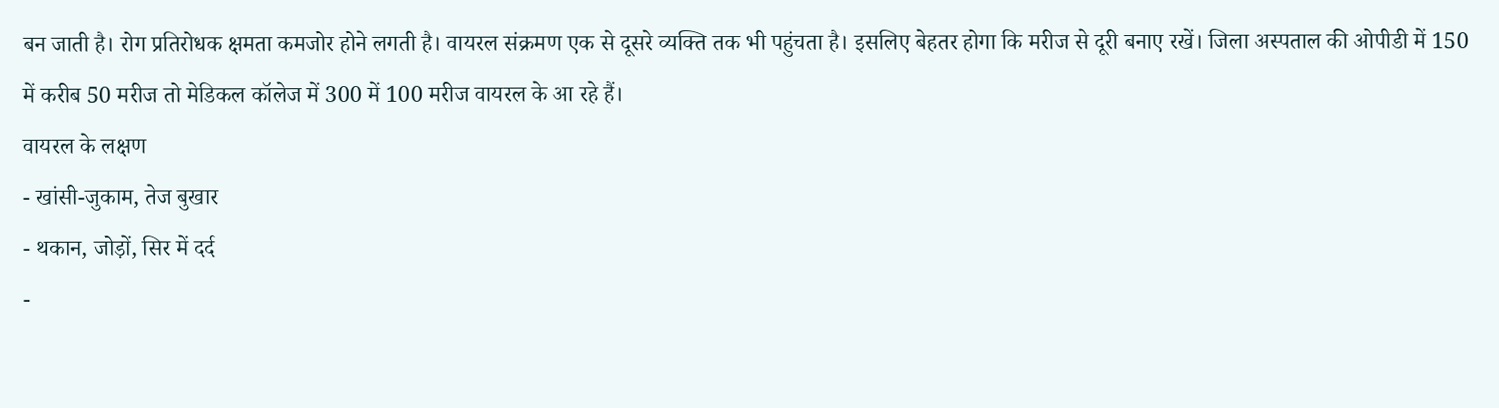बन जाती है। रोग प्रतिरोधक क्षमता कमजोर होने लगती है। वायरल संक्रमण एक से दूसरे व्यक्ति तक भी पहुंचता है। इसलिए बेहतर होगा कि मरीज से दूरी बनाए रखें। जिला अस्पताल की ओपीडी में 150 में करीब 50 मरीज तो मेडिकल कॉलेज में 300 में 100 मरीज वायरल के आ रहे हैं।
वायरल के लक्षण
- खांसी-जुकाम, तेज बुखार
- थकान, जोड़ों, सिर में दर्द
-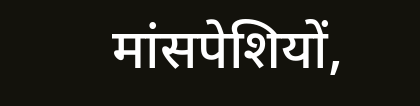मांसपेशियों,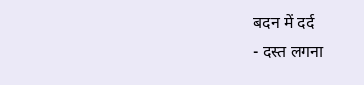बदन में दर्द
- दस्त लगना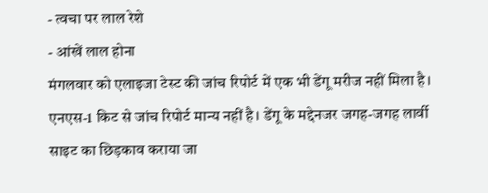- त्वचा पर लाल रेशे
- आंखें लाल होना
मंगलवार को एलाइजा टेस्ट की जांच रिपोर्ट में एक भी डेंगू मरीज नहीं मिला है। एनएस-1 किट से जांच रिपोर्ट मान्य नहीं है। डेंगू के मद्देनजर जगह-जगह लार्वी साइट का छिड़काव कराया जा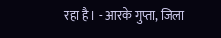रहा है। - आरके गुप्ता, जिला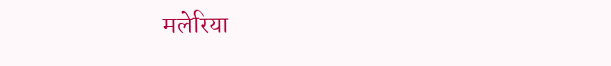मलेरिया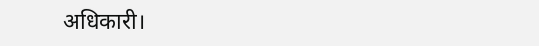अधिकारी।